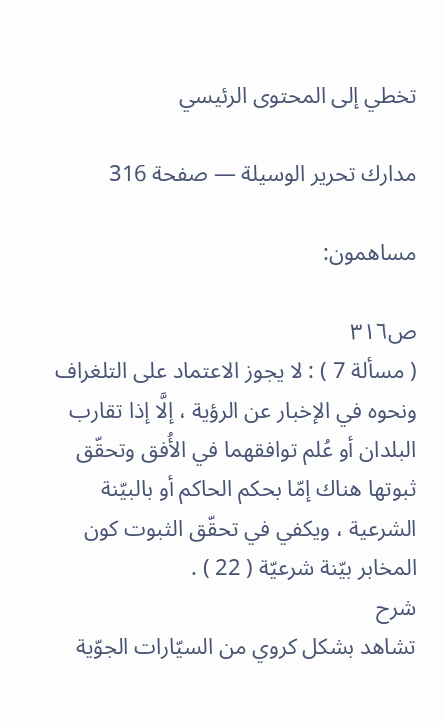تخطي إلى المحتوى الرئيسي

مدارك تحرير الوسيلة — صفحة 316

مساهمون:

ص٣١٦
( مسألة 7 ) : لا يجوز الاعتماد على التلغراف ونحوه في الإخبار عن الرؤية ، إلَّا إذا تقارب البلدان أو عُلم توافقهما في الأُفق وتحقّق ثبوتها هناك إمّا بحكم الحاكم أو بالبيّنة الشرعية ، ويكفي في تحقّق الثبوت كون المخابر بيّنة شرعيّة ( 22 ) .
شرح
تشاهد بشكل كروي من السيّارات الجوّية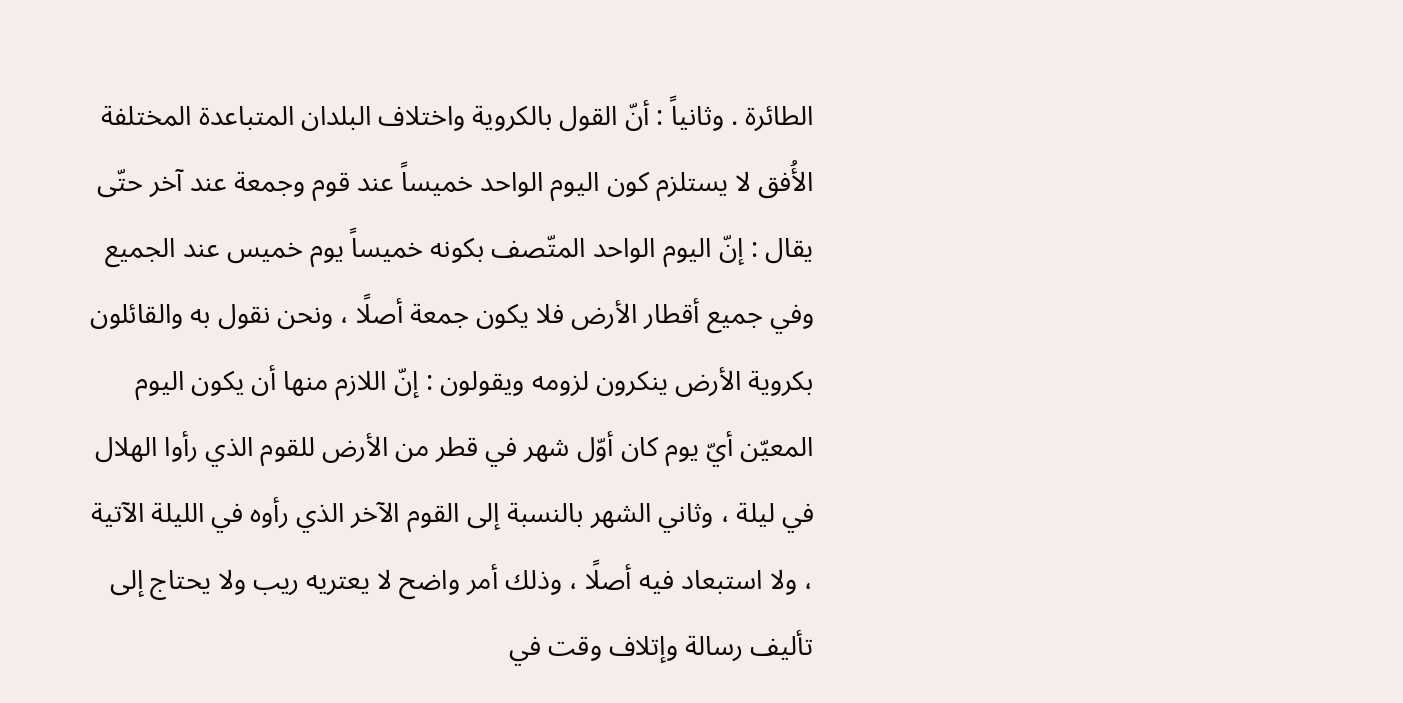الطائرة . وثانياً : أنّ القول بالكروية واختلاف البلدان المتباعدة المختلفة الأُفق لا يستلزم كون اليوم الواحد خميساً عند قوم وجمعة عند آخر حتّى يقال : إنّ اليوم الواحد المتّصف بكونه خميساً يوم خميس عند الجميع وفي جميع أقطار الأرض فلا يكون جمعة أصلًا ، ونحن نقول به والقائلون بكروية الأرض ينكرون لزومه ويقولون : إنّ اللازم منها أن يكون اليوم المعيّن أيّ يوم كان أوّل شهر في قطر من الأرض للقوم الذي رأوا الهلال في ليلة ، وثاني الشهر بالنسبة إلى القوم الآخر الذي رأوه في الليلة الآتية ، ولا استبعاد فيه أصلًا ، وذلك أمر واضح لا يعتريه ريب ولا يحتاج إلى تأليف رسالة وإتلاف وقت في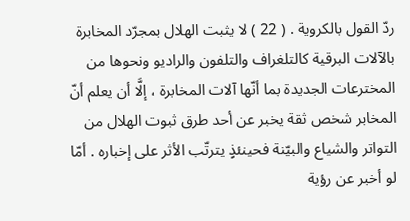ردّ القول بالكروية . ( 22 ) لا يثبت الهلال بمجرّد المخابرة بالآلات البرقية كالتلغراف والتلفون والراديو ونحوها من المخترعات الجديدة بما أنّها آلات المخابرة ، إلَّا أن يعلم أنّ المخابر شخص ثقة يخبر عن أحد طرق ثبوت الهلال من التواتر والشياع والبيّنة فحينئذٍ يترتّب الأثر على إخباره . أمّا لو أخبر عن رؤية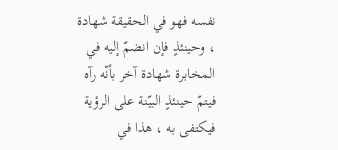نفسه فهو في الحقيقة شهادة ، وحينئذٍ فإن انضمّ إليه في المخابرة شهادة آخر بأنّه رآه فيتمّ حينئذٍ البيّنة على الرؤية فيكتفى به ، هذا في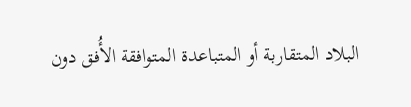البلاد المتقاربة أو المتباعدة المتوافقة الأُفق دون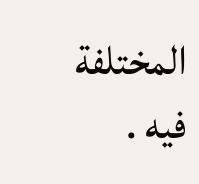المختلفة فيه .